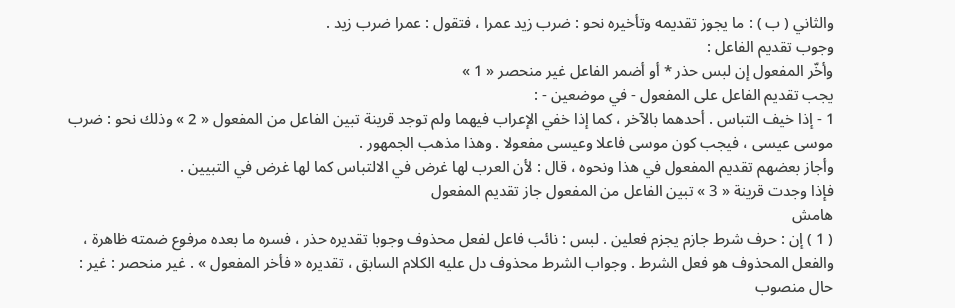والثاني ( ب ) : ما يجوز تقديمه وتأخيره نحو : ضرب زيد عمرا ، فتقول : عمرا ضرب زيد .
وجوب تقديم الفاعل :
وأخّر المفعول إن لبس حذر * أو أضمر الفاعل غير منحصر « 1 »
يجب تقديم الفاعل على المفعول - في موضعين - :
1 - إذا خيف التباس . أحدهما بالآخر ، كما إذا خفي الإعراب فيهما ولم توجد قرينة تبين الفاعل من المفعول « 2 » وذلك نحو : ضرب موسى عيسى ، فيجب كون موسى فاعلا وعيسى مفعولا . وهذا مذهب الجمهور .
وأجاز بعضهم تقديم المفعول في هذا ونحوه ، قال : لأن العرب لها غرض في الالتباس كما لها غرض في التبيين .
فإذا وجدت قرينة « 3 » تبين الفاعل من المفعول جاز تقديم المفعول
هامش
( 1 ) إن : حرف شرط جازم يجزم فعلين . لبس : نائب فاعل لفعل محذوف وجوبا تقديره حذر ، فسره ما بعده مرفوع ضمته ظاهرة ، والفعل المحذوف هو فعل الشرط . وجواب الشرط محذوف دل عليه الكلام السابق ، تقديره « فأخر المفعول » . غير منحصر : غير : حال منصوب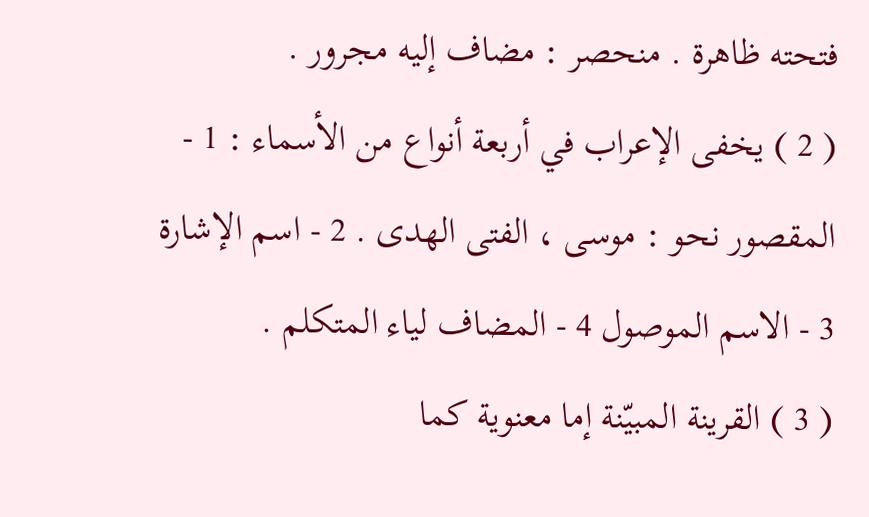فتحته ظاهرة . منحصر : مضاف إليه مجرور .
( 2 ) يخفى الإعراب في أربعة أنواع من الأسماء : 1 - المقصور نحو : موسى ، الفتى الهدى . 2 - اسم الإشارة 3 - الاسم الموصول 4 - المضاف لياء المتكلم .
( 3 ) القرينة المبيّنة إما معنوية كما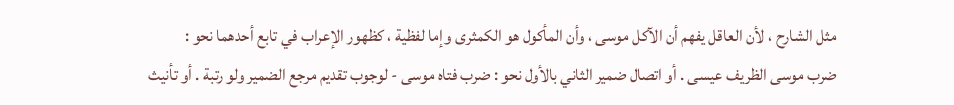مثل الشارح ، لأن العاقل يفهم أن الآكل موسى ، وأن المأكول هو الكمثرى وإما لفظية ، كظهور الإعراب في تابع أحدهما نحو :
ضرب موسى الظريف عيسى . أو اتصال ضمير الثاني بالأول نحو : ضرب فتاه موسى - لوجوب تقديم مرجع الضمير ولو رتبة . أو تأنيث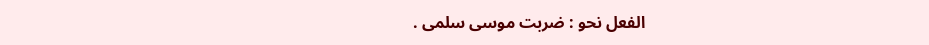الفعل نحو : ضربت موسى سلمى .